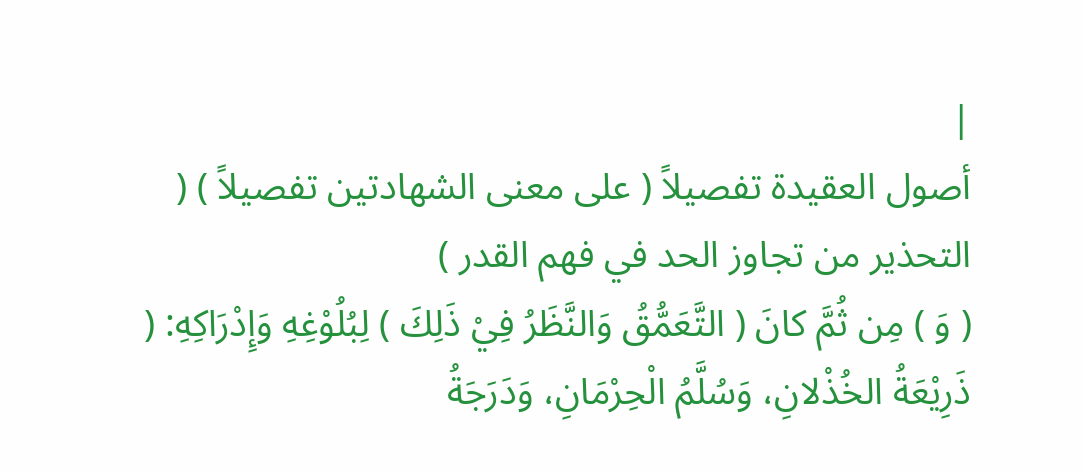|
أصول العقيدة تفصيلاً ( على معنى الشهادتين تفصيلاً ) ( التحذير من تجاوز الحد في فهم القدر )
( وَ ) مِن ثُمَّ كانَ ( التَّعَمُّقُ وَالنَّظَرُ فِيْ ذَلِكَ ) لِبُلُوْغِهِ وَإِدْرَاكِهِ: ( ذَرِيْعَةُ الخُذْلانِ، وَسُلَّمُ الْحِرْمَانِ، وَدَرَجَةُ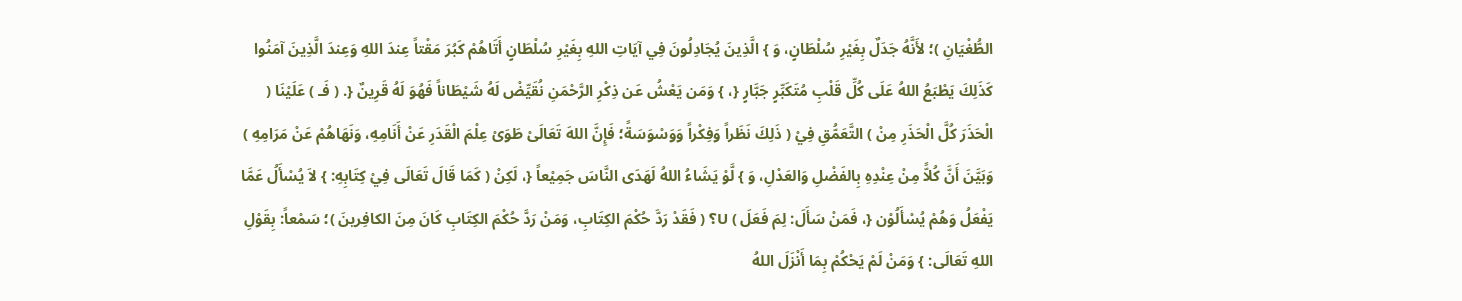الطُّغْيَانِ )؛ لأَنَّهُ جَدَلٌ بِغَيْرِ سُلْطَانٍ، وَ } الَّذِينَ يُجَادِلُونَ فِي آيَاتِ اللهِ بِغَيْرِ سُلْطَانٍ أَتَاهُمْ كَبُرَ مَقْتاً عِندَ اللهِ وَعِندَ الَّذِينَ آمَنُوا كَذَلِكَ يَطْبَعُ اللهُ عَلَى كُلِّ قَلْبِ مُتَكَبِّرٍ جَبَّارٍ {، } وَمَن يَعْشُ عَن ذِكْرِ الرَّحْمَنِ نُقَيِّضْ لَهُ شَيْطَاناً فَهُوَ لَهُ قَرِينٌ {. ( فَـ ) عَلَيْنَا ( الْحَذَرَ كُلَّ الْحَذَرِ مِنْ ) التَّعَمُّقِ فِيْ ( ذَلِكَ نَظَراً وَفِكْراً وَوَسْوَسَةً؛ فَإِنَّ اللهَ تَعَالَىْ طَوَىْ عِلْمَ الْقَدَرِ عَنْ أَنَامِهِ، وَنَهَاهُمْ عَنْ مَرَامِهِ ) وَبَيَّنَ أَنَّ كُلاًّ مِنْ عِنْدِهِ بِالفَضْلِ وَالعَدْلِ، وَ } لَّوْ يَشَاءُ اللهُ لَهَدَى النَّاسَ جَمِيْعاً {، لَكِنْ ( كَمَا قَالَ تَعَالَى فِيْ كِتَابِهِ: } لاَ يُسْأَلُ عَمَّا يَفْعَلُ وَهُمْ يُسْأَلُوْن {، فَمَنْ سَأَلَ: لِمَ فَعَلَ ) U؟ ( فَقَدْ رَدَّ حُكْمَ الكِتَابِ، وَمَنْ رَدَّ حُكْمَ الكِتَابِ كَانَ مِنَ الكافِرينَ )؛ سَمْعاً: بِقَوْلِ اللهِ تَعَالَى: } وَمَنْ لَمْ يَحْكُمْ بِمَا أَنْزَلَ اللهُ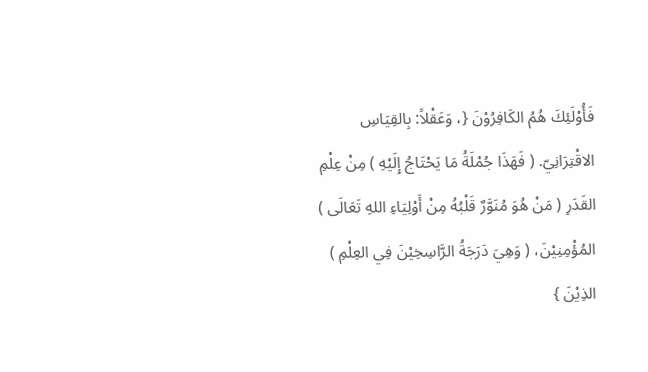فَأُوْلَئِكَ هُمُ الكَافِرُوْنَ {، وَعَقْلاً: بِالقِيَاسِ الاقْتِرَانِيّ. ( فَهَذَا جُمْلَةُ مَا يَحْتَاجُ إِلَيْهِ ) مِنْ عِلْمِ القَدَرِ ( مَنْ هُوَ مُنَوَّرٌ قَلْبُهُ مِنْ أَوْلِيَاءِ اللهِ تَعَالَى ) المُؤْمِنِيْنَ، ( وَهِيَ دَرَجَةُ الرَّاسِخِيْنَ فِي العِلْمِ ) الذِيْنَ }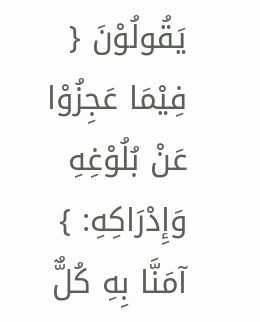يَقُولُوْنَ { فِيْمَا عَجِزُوْا عَنْ بُلُوْغِهِ وَإِدْرَاكِهِ: } آمَنَّا بِهِ كُلٌّ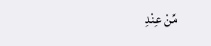مِّنْ عِنْدِ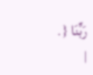رَبِّنَا {.
|